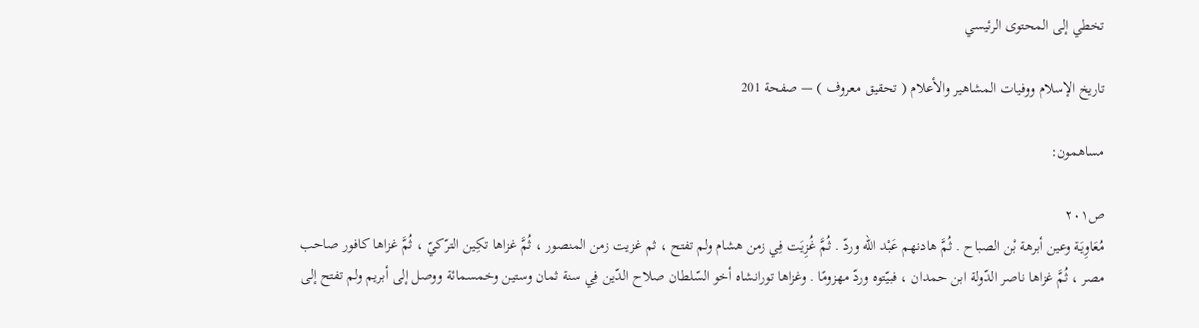تخطي إلى المحتوى الرئيسي

تاريخ الإسلام ووفيات المشاهير والأعلام ( تحقيق معروف ) — صفحة 201

مساهمون:

ص٢٠١
مُعَاوِيَة وعين أبرهة بْن الصباح . ثُمَّ هادنهم عَبْد اللّه وردّ . ثُمَّ غُزِيَت فِي زمن هشام ولم تفتح ، ثم غزيت زمن المنصور ، ثُمَّ غزاها تكِين الترّكيّ ، ثُمَّ غزاها كافور صاحب مصر ، ثُمَّ غزاها ناصر الدّولة ابن حمدان ، فبيّتوه وردّ مهزومًا . وغزاها تورانشاه أخو السّلطان صلاح الدّين فِي سنة ثمان وستين وخمسمائة ووصل إلى أبريم ولم تفتح إلى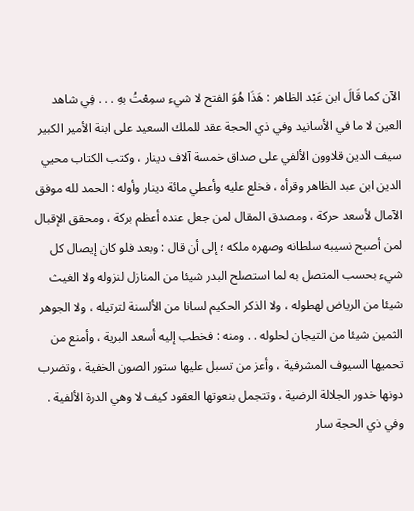الآن كما قَالَ ابن عَبْد الظاهر : هَذَا هُوَ الفتح لا شيء سمِعْتُ بهِ . . . فِي شاهد العين لا ما في الأسانيد وفي ذي الحجة عقد للملك السعيد على ابنة الأمير الكبير سيف الدين قلاوون الألفي على صداق خمسة آلاف دينار ، وكتب الكتاب محيي الدين ابن عبد الظاهر وقرأه ، فخلع عليه وأعطي مائة دينار وأوله : الحمد لله موفق الآمال لأسعد حركة ، ومصدق المقال لمن جعل عنده أعظم بركة ، ومحقق الإقبال لمن أصبح نسيبه سلطانه وصهره ملكه ؛ إلى أن قال : وبعد فلو كان إيصال كل شيء بحسب المتصل به لما استصلح البدر شيئا من المنازل لنزوله ولا الغيث شيئا من الرياض لهطوله ، ولا الذكر الحكيم لسانا من الألسنة لترتيله ، ولا الجوهر الثمين شيئا من التيجان لحلوله . . ومنه : فخطب إليه أسعد البرية ، وأمنع من تحميها السيوف المشرفية ، وأعز من تسبل عليها ستور الصون الخفية ، وتضرب دونها خدور الجلالة الرضية ، وتتجمل بنعوتها العقود كيف لا وهي الدرة الألفية . وفي ذي الحجة سار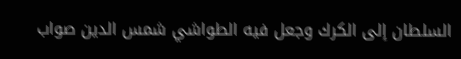السلطان إلى الكرك وجعل فيه الطواشي شمس الدين صواب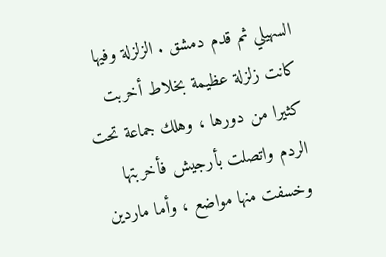السهيلي ثم قدم دمشق . الزلزلة وفيها كانت زلزلة عظيمة بخلاط أخربت كثيرا من دورها ، وهلك جماعة تحت الردم واتصلت بأرجيش فأخربتها وخسفت منها مواضع ، وأما ماردين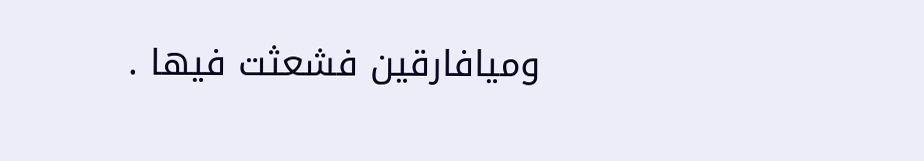وميافارقين فشعثت فيها .